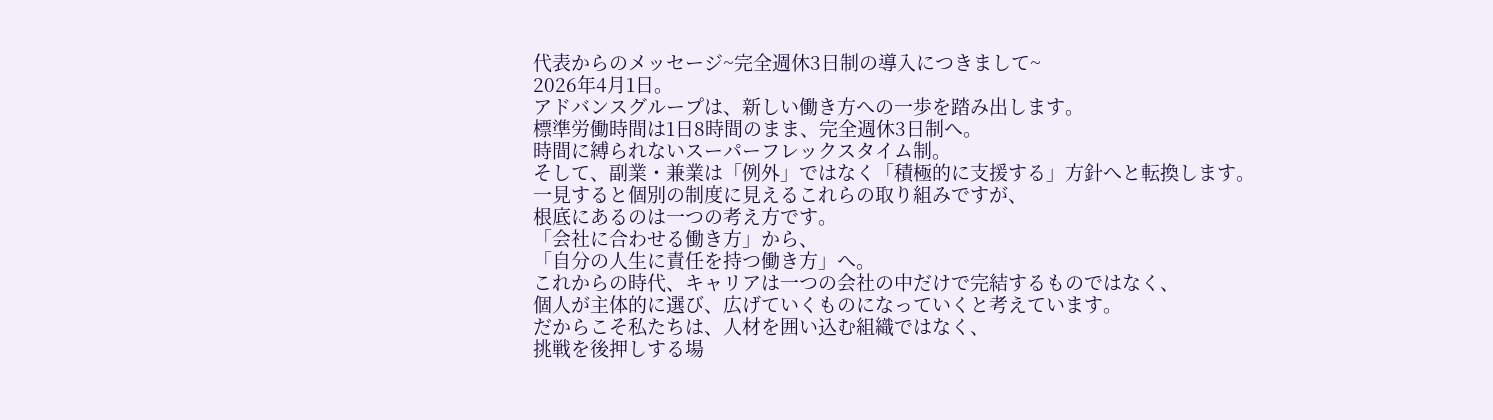代表からのメッセージ~完全週休3日制の導入につきまして~
2026年4月1日。
アドバンスグループは、新しい働き方への一歩を踏み出します。
標準労働時間は1日8時間のまま、完全週休3日制へ。
時間に縛られないスーパーフレックスタイム制。
そして、副業・兼業は「例外」ではなく「積極的に支援する」方針へと転換します。
一見すると個別の制度に見えるこれらの取り組みですが、
根底にあるのは一つの考え方です。
「会社に合わせる働き方」から、
「自分の人生に責任を持つ働き方」へ。
これからの時代、キャリアは一つの会社の中だけで完結するものではなく、
個人が主体的に選び、広げていくものになっていくと考えています。
だからこそ私たちは、人材を囲い込む組織ではなく、
挑戦を後押しする場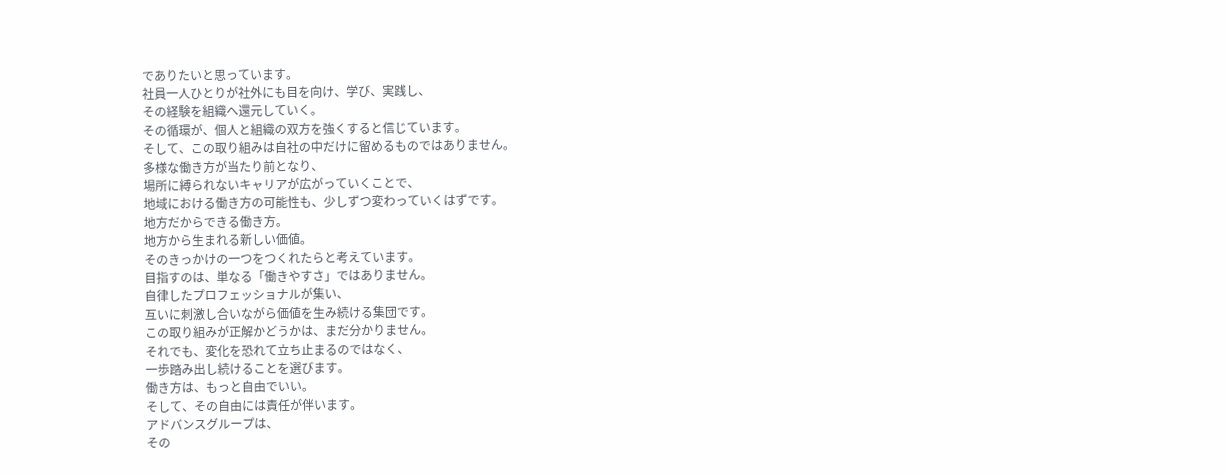でありたいと思っています。
社員一人ひとりが社外にも目を向け、学び、実践し、
その経験を組織へ還元していく。
その循環が、個人と組織の双方を強くすると信じています。
そして、この取り組みは自社の中だけに留めるものではありません。
多様な働き方が当たり前となり、
場所に縛られないキャリアが広がっていくことで、
地域における働き方の可能性も、少しずつ変わっていくはずです。
地方だからできる働き方。
地方から生まれる新しい価値。
そのきっかけの一つをつくれたらと考えています。
目指すのは、単なる「働きやすさ」ではありません。
自律したプロフェッショナルが集い、
互いに刺激し合いながら価値を生み続ける集団です。
この取り組みが正解かどうかは、まだ分かりません。
それでも、変化を恐れて立ち止まるのではなく、
一歩踏み出し続けることを選びます。
働き方は、もっと自由でいい。
そして、その自由には責任が伴います。
アドバンスグループは、
その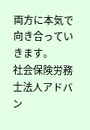両方に本気で向き合っていきます。
社会保険労務士法人アドバン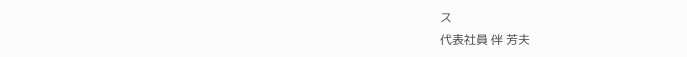ス
代表社員 伴 芳夫